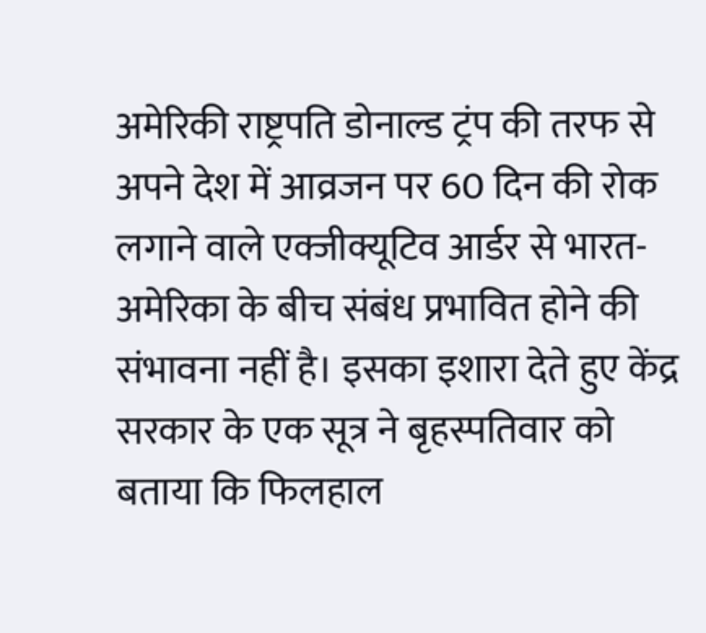अमेरिकी राष्ट्रपति डोनाल्ड ट्रंप की तरफ से अपने देश में आव्रजन पर 60 दिन की रोक लगाने वाले एक्जीक्यूटिव आर्डर से भारत-अमेरिका के बीच संबंध प्रभावित होने की संभावना नहीं है। इसका इशारा देते हुए केंद्र सरकार के एक सूत्र ने बृहस्पतिवार को बताया कि फिलहाल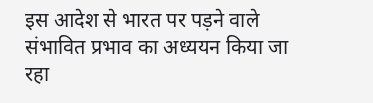इस आदेश से भारत पर पड़ने वाले संभावित प्रभाव का अध्ययन किया जा रहा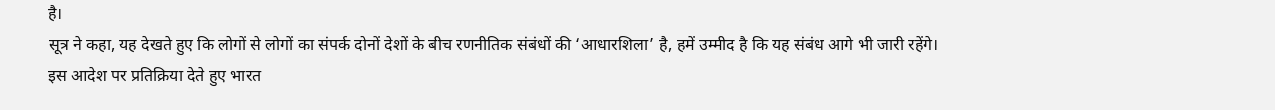है।
सूत्र ने कहा, यह देखते हुए कि लोगों से लोगों का संपर्क दोनों देशों के बीच रणनीतिक संबंधों की ‘आधारशिला’ है, हमें उम्मीद है कि यह संबंध आगे भी जारी रहेंगे।
इस आदेश पर प्रतिक्रिया देते हुए भारत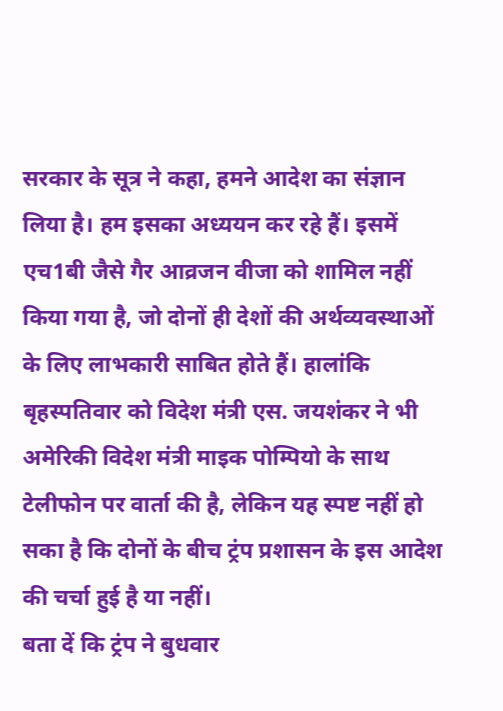सरकार के सूत्र ने कहा, हमने आदेश का संज्ञान लिया है। हम इसका अध्ययन कर रहे हैं। इसमें एच1बी जैसे गैर आव्रजन वीजा को शामिल नहीं किया गया है, जो दोनों ही देशों की अर्थव्यवस्थाओं के लिए लाभकारी साबित होते हैं। हालांकि बृहस्पतिवार को विदेश मंत्री एस. जयशंकर ने भी अमेरिकी विदेश मंत्री माइक पोम्पियो के साथ टेलीफोन पर वार्ता की है, लेकिन यह स्पष्ट नहीं हो सका है कि दोनों के बीच ट्रंप प्रशासन के इस आदेश की चर्चा हुई है या नहीं।
बता दें कि ट्रंप ने बुधवार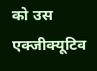को उस एक्जीक्यूटिव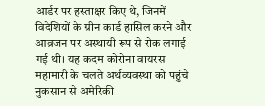आर्डर पर हस्ताक्षर किए थे, जिनमें विदेशियों के ग्रीन कार्ड हासिल करने और आव्रजन पर अस्थायी रूप से रोक लगाई गई थी। यह कदम कोरोना वायरस महामारी के चलते अर्थव्यवस्था को पहुंचे नुकसान से अमेरिकी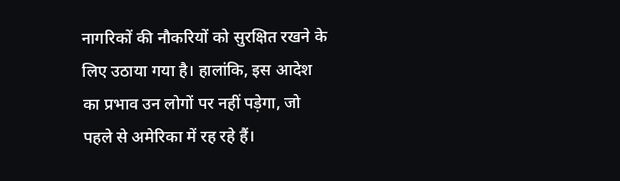नागरिकों की नौकरियों को सुरक्षित रखने के लिए उठाया गया है। हालांकि, इस आदेश का प्रभाव उन लोगों पर नहीं पड़ेगा, जो पहले से अमेरिका में रह रहे हैं।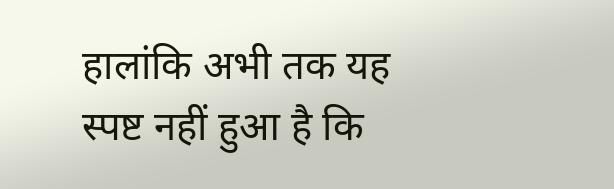हालांकि अभी तक यह स्पष्ट नहीं हुआ है कि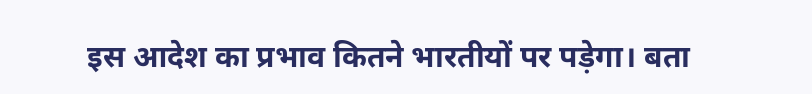इस आदेश का प्रभाव कितने भारतीयों पर पड़ेगा। बता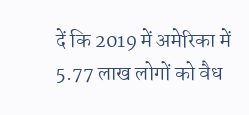दें कि 2019 में अमेरिका में 5.77 लाख लोगों को वैध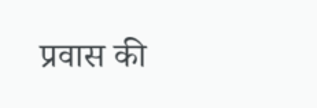प्रवास की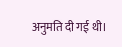अनुमति दी गई थी।